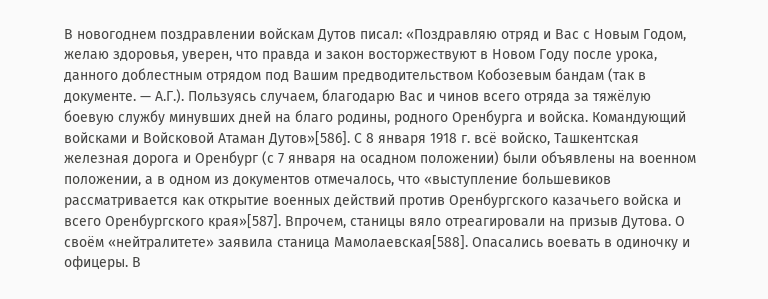В новогоднем поздравлении войскам Дутов писал: «Поздравляю отряд и Вас с Новым Годом, желаю здоровья, уверен, что правда и закон восторжествуют в Новом Году после урока, данного доблестным отрядом под Вашим предводительством Кобозевым бандам (так в документе. — А.Г.). Пользуясь случаем, благодарю Вас и чинов всего отряда за тяжёлую боевую службу минувших дней на благо родины, родного Оренбурга и войска. Командующий войсками и Войсковой Атаман Дутов»[586]. С 8 января 1918 г. всё войско, Ташкентская железная дорога и Оренбург (с 7 января на осадном положении) были объявлены на военном положении, а в одном из документов отмечалось, что «выступление большевиков рассматривается как открытие военных действий против Оренбургского казачьего войска и всего Оренбургского края»[587]. Впрочем, станицы вяло отреагировали на призыв Дутова. О своём «нейтралитете» заявила станица Мамолаевская[588]. Опасались воевать в одиночку и офицеры. В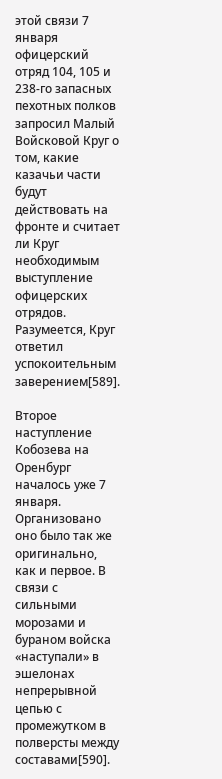этой связи 7 января офицерский отряд 104, 105 и 238-го запасных пехотных полков запросил Малый Войсковой Круг о том, какие казачьи части будут действовать на фронте и считает ли Круг необходимым выступление офицерских отрядов. Разумеется, Круг ответил успокоительным заверением[589].

Второе наступление Кобозева на Оренбург началось уже 7 января. Организовано оно было так же оригинально, как и первое. В связи с сильными морозами и бураном войска «наступали» в эшелонах непрерывной цепью с промежутком в полверсты между составами[590].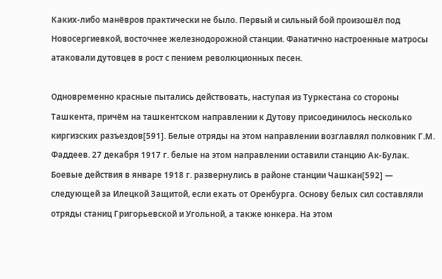Каких-либо манёвров практически не было. Первый и сильный бой произошёл под Новосергиевкой, восточнее железнодорожной станции. Фанатично настроенные матросы атаковали дутовцев в рост с пением революционных песен.

Одновременно красные пытались действовать, наступая из Туркестана со стороны Ташкента, причём на ташкентском направлении к Дутову присоединилось несколько киргизских разъездов[591]. Белые отряды на этом направлении возглавлял полковник Г.М. Фаддеев. 27 декабря 1917 г. белые на этом направлении оставили станцию Ак-Булак. Боевые действия в январе 1918 г. развернулись в районе станции Чашкан[592] — следующей за Илецкой Защитой, если ехать от Оренбурга. Основу белых сил составляли отряды станиц Григорьевской и Угольной, а также юнкера. На этом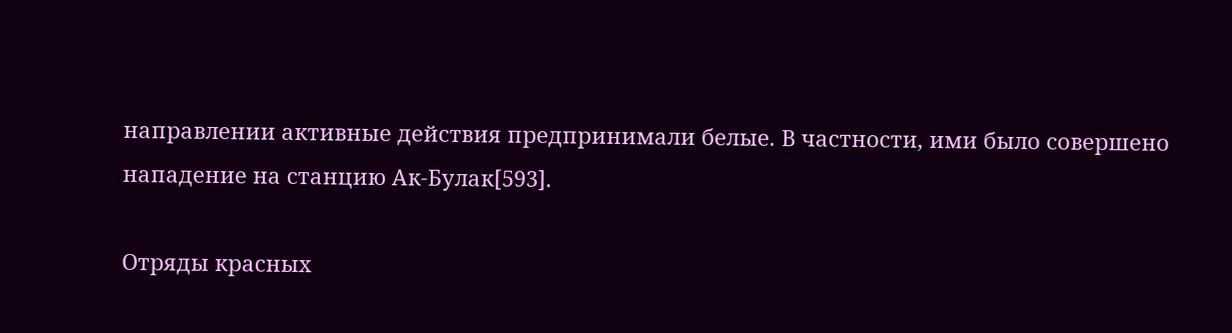направлении активные действия предпринимали белые. В частности, ими было совершено нападение на станцию Ак-Булак[593].

Отряды красных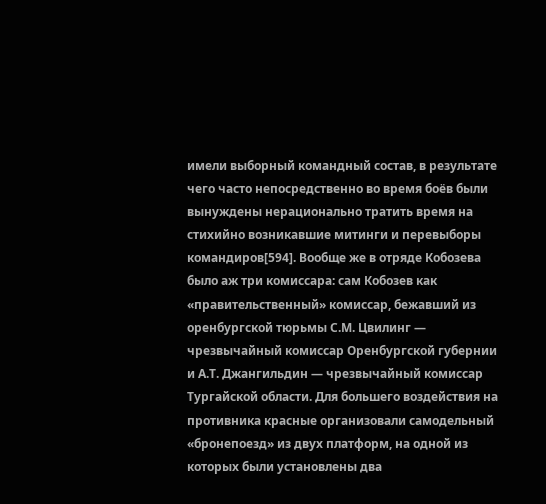имели выборный командный состав, в результате чего часто непосредственно во время боёв были вынуждены нерационально тратить время на стихийно возникавшие митинги и перевыборы командиров[594]. Вообще же в отряде Кобозева было аж три комиссара: сам Кобозев как «правительственный» комиссар, бежавший из оренбургской тюрьмы С.М. Цвилинг — чрезвычайный комиссар Оренбургской губернии и А.Т. Джангильдин — чрезвычайный комиссар Тургайской области. Для большего воздействия на противника красные организовали самодельный «бронепоезд» из двух платформ, на одной из которых были установлены два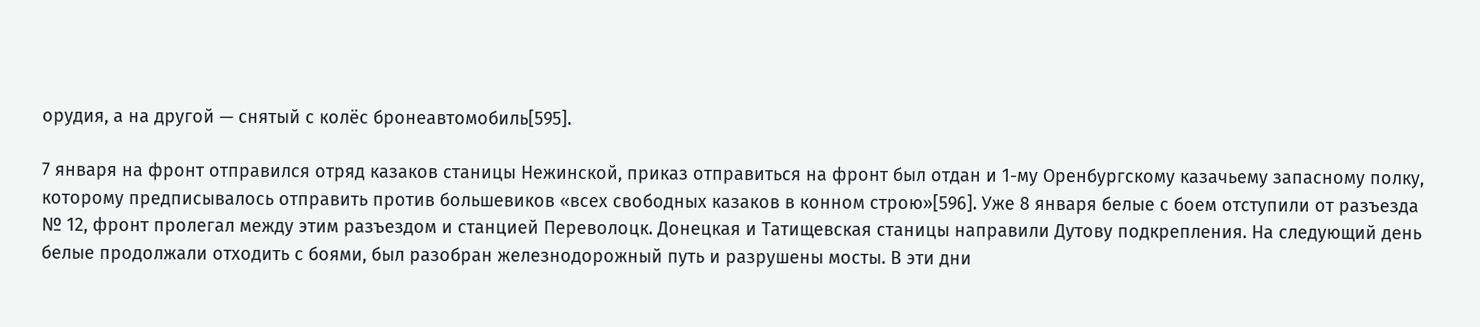орудия, а на другой — снятый с колёс бронеавтомобиль[595].

7 января на фронт отправился отряд казаков станицы Нежинской, приказ отправиться на фронт был отдан и 1-му Оренбургскому казачьему запасному полку, которому предписывалось отправить против большевиков «всех свободных казаков в конном строю»[596]. Уже 8 января белые с боем отступили от разъезда № 12, фронт пролегал между этим разъездом и станцией Переволоцк. Донецкая и Татищевская станицы направили Дутову подкрепления. На следующий день белые продолжали отходить с боями, был разобран железнодорожный путь и разрушены мосты. В эти дни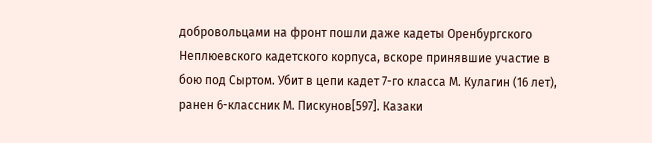добровольцами на фронт пошли даже кадеты Оренбургского Неплюевского кадетского корпуса, вскоре принявшие участие в бою под Сыртом. Убит в цепи кадет 7-го класса М. Кулагин (16 лет), ранен 6-классник М. Пискунов[597]. Казаки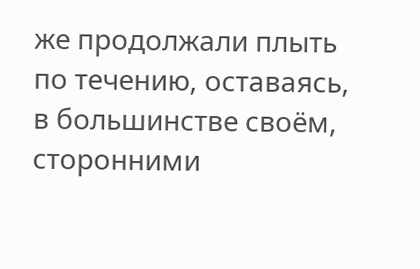же продолжали плыть по течению, оставаясь, в большинстве своём, сторонними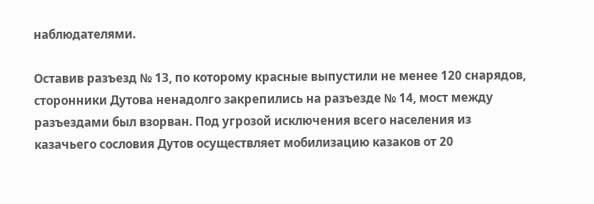наблюдателями.

Оставив разъезд № 13, по которому красные выпустили не менее 120 снарядов, сторонники Дутова ненадолго закрепились на разъезде № 14, мост между разъездами был взорван. Под угрозой исключения всего населения из казачьего сословия Дутов осуществляет мобилизацию казаков от 20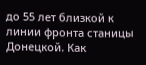до 55 лет близкой к линии фронта станицы Донецкой. Как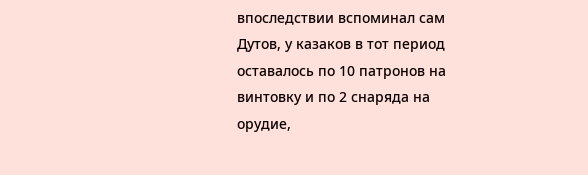впоследствии вспоминал сам Дутов, у казаков в тот период оставалось по 10 патронов на винтовку и по 2 снаряда на орудие,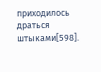приходилось драться штыками[598].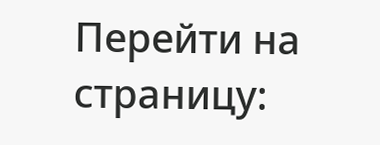Перейти на страницу: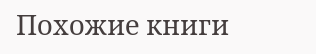Похожие книги